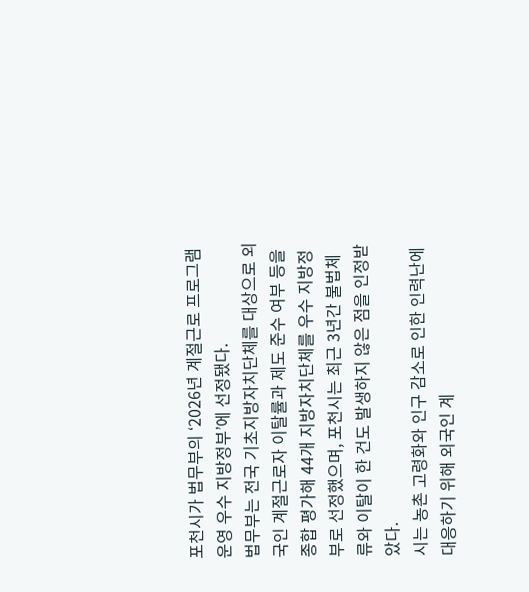포천시가 법무부의 ‘2026년 계절근로 프로그램 운영 우수 지방정부’에 선정됐다.
법무부는 전국 기초지방자치단체를 대상으로 외국인 계절근로자 이탈률과 제도 준수 여부 등을 종합 평가해 44개 지방자치단체를 우수 지방정부로 선정했으며, 포천시는 최근 3년간 불법체류와 이탈이 한 건도 발생하지 않은 점을 인정받았다.
시는 농촌 고령화와 인구 감소로 인한 인력난에 대응하기 위해 외국인 계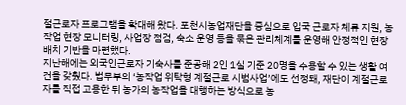절근로자 프로그램을 확대해 왔다. 포천시농업재단을 중심으로 입국 근로자 체류 지원, 농작업 현장 모니터링, 사업장 점검, 숙소 운영 등을 묶은 관리체계를 운영해 안정적인 현장 배치 기반을 마련했다.
지난해에는 외국인근로자 기숙사를 준공해 2인 1실 기준 20명을 수용할 수 있는 생활 여건을 갖췄다. 법무부의 ‘농작업 위탁형 계절근로 시범사업’에도 선정돼, 재단이 계절근로자를 직접 고용한 뒤 농가의 농작업을 대행하는 방식으로 농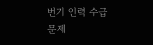번기 인력 수급 문제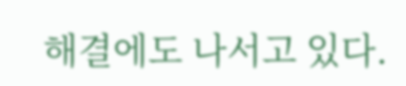해결에도 나서고 있다.